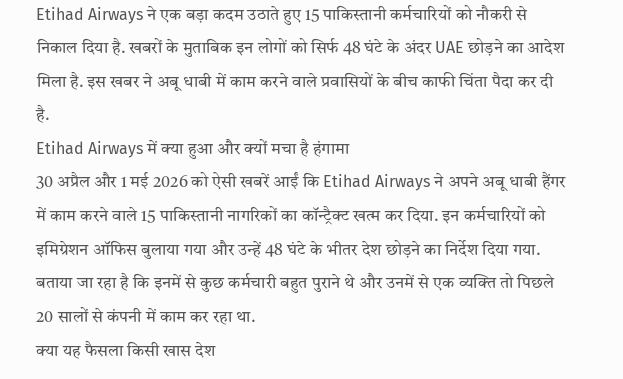Etihad Airways ने एक बड़ा कदम उठाते हुए 15 पाकिस्तानी कर्मचारियों को नौकरी से निकाल दिया है. खबरों के मुताबिक इन लोगों को सिर्फ 48 घंटे के अंदर UAE छोड़ने का आदेश मिला है. इस खबर ने अबू धाबी में काम करने वाले प्रवासियों के बीच काफी चिंता पैदा कर दी है.
Etihad Airways में क्या हुआ और क्यों मचा है हंगामा
30 अप्रैल और 1 मई 2026 को ऐसी खबरें आईं कि Etihad Airways ने अपने अबू धाबी हैंगर में काम करने वाले 15 पाकिस्तानी नागरिकों का कॉन्ट्रैक्ट खत्म कर दिया. इन कर्मचारियों को इमिग्रेशन ऑफिस बुलाया गया और उन्हें 48 घंटे के भीतर देश छोड़ने का निर्देश दिया गया. बताया जा रहा है कि इनमें से कुछ कर्मचारी बहुत पुराने थे और उनमें से एक व्यक्ति तो पिछले 20 सालों से कंपनी में काम कर रहा था.
क्या यह फैसला किसी खास देश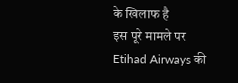के खिलाफ है
इस पूरे मामले पर Etihad Airways की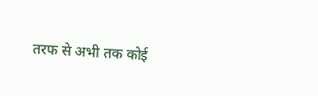तरफ से अभी तक कोई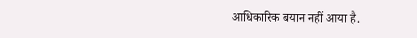आधिकारिक बयान नहीं आया है.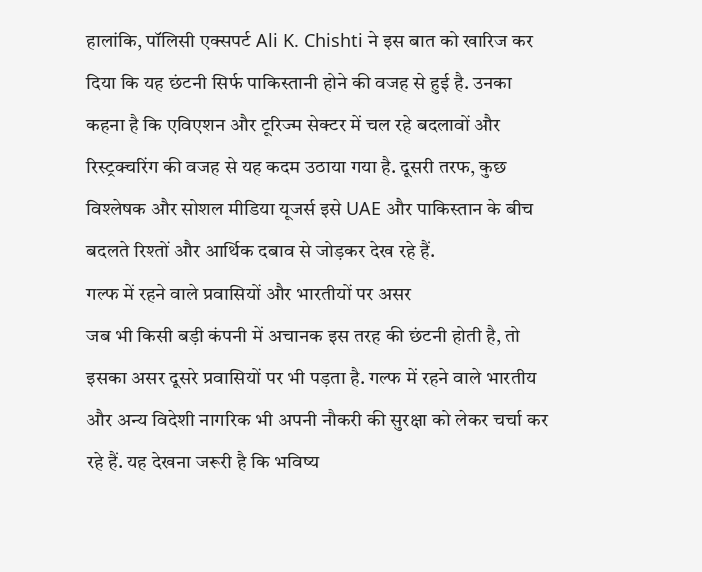हालांकि, पॉलिसी एक्सपर्ट Ali K. Chishti ने इस बात को खारिज कर दिया कि यह छंटनी सिर्फ पाकिस्तानी होने की वजह से हुई है. उनका कहना है कि एविएशन और टूरिज्म सेक्टर में चल रहे बदलावों और रिस्ट्रक्चरिंग की वजह से यह कदम उठाया गया है. दूसरी तरफ, कुछ विश्लेषक और सोशल मीडिया यूजर्स इसे UAE और पाकिस्तान के बीच बदलते रिश्तों और आर्थिक दबाव से जोड़कर देख रहे हैं.
गल्फ में रहने वाले प्रवासियों और भारतीयों पर असर
जब भी किसी बड़ी कंपनी में अचानक इस तरह की छंटनी होती है, तो इसका असर दूसरे प्रवासियों पर भी पड़ता है. गल्फ में रहने वाले भारतीय और अन्य विदेशी नागरिक भी अपनी नौकरी की सुरक्षा को लेकर चर्चा कर रहे हैं. यह देखना जरूरी है कि भविष्य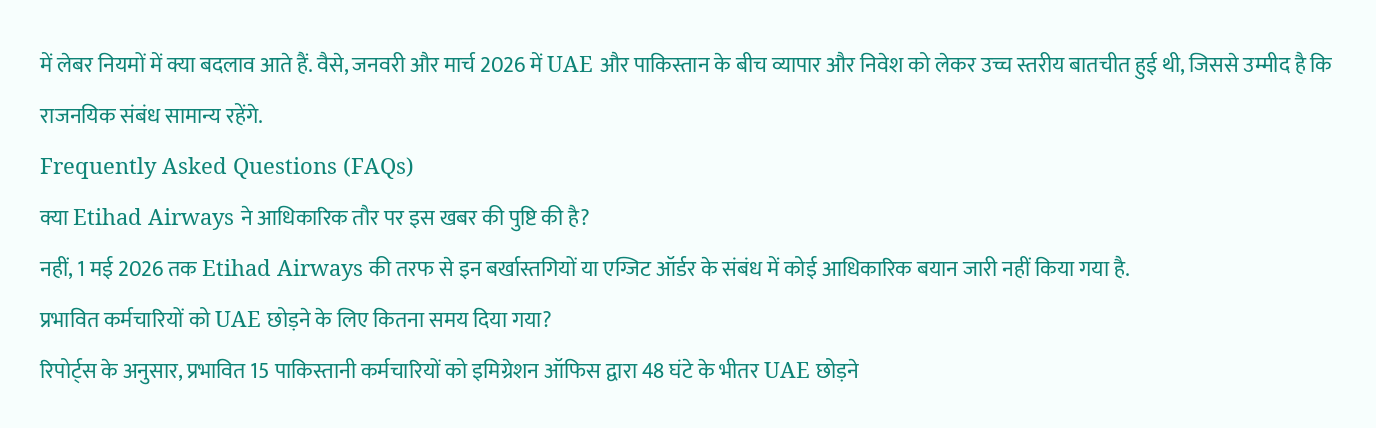में लेबर नियमों में क्या बदलाव आते हैं. वैसे, जनवरी और मार्च 2026 में UAE और पाकिस्तान के बीच व्यापार और निवेश को लेकर उच्च स्तरीय बातचीत हुई थी, जिससे उम्मीद है कि राजनयिक संबंध सामान्य रहेंगे.
Frequently Asked Questions (FAQs)
क्या Etihad Airways ने आधिकारिक तौर पर इस खबर की पुष्टि की है?
नहीं, 1 मई 2026 तक Etihad Airways की तरफ से इन बर्खास्तगियों या एग्जिट ऑर्डर के संबंध में कोई आधिकारिक बयान जारी नहीं किया गया है.
प्रभावित कर्मचारियों को UAE छोड़ने के लिए कितना समय दिया गया?
रिपोर्ट्स के अनुसार, प्रभावित 15 पाकिस्तानी कर्मचारियों को इमिग्रेशन ऑफिस द्वारा 48 घंटे के भीतर UAE छोड़ने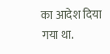का आदेश दिया गया था.